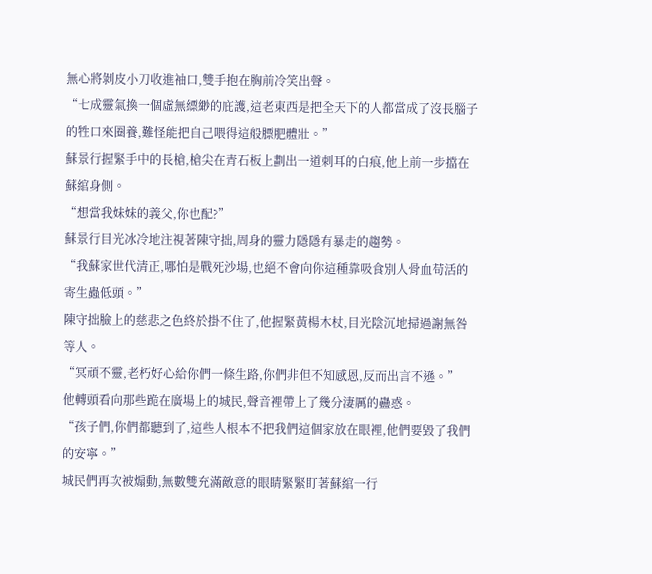無心將剝皮小刀收進袖口,雙手抱在胸前冷笑出聲。
“七成靈氣換一個虛無縹緲的庇護,這老東西是把全天下的人都當成了沒長腦子的牲口來圈養,難怪能把自己喂得這般膘肥體壯。”
蘇景行握緊手中的長槍,槍尖在青石板上劃出一道刺耳的白痕,他上前一步擋在蘇綰身側。
“想當我妹妹的義父,你也配?”
蘇景行目光冰冷地注視著陳守拙,周身的靈力隱隱有暴走的趨勢。
“我蘇家世代清正,哪怕是戰死沙場,也絕不會向你這種靠吸食別人骨血苟活的寄生蟲低頭。”
陳守拙臉上的慈悲之色終於掛不住了,他握緊黃楊木杖,目光陰沉地掃過謝無咎等人。
“冥頑不靈,老朽好心給你們一條生路,你們非但不知感恩,反而出言不遜。”
他轉頭看向那些跪在廣場上的城民,聲音裡帶上了幾分淒厲的蠱惑。
“孩子們,你們都聽到了,這些人根本不把我們這個家放在眼裡,他們要毀了我們的安寧。”
城民們再次被煽動,無數雙充滿敵意的眼睛緊緊盯著蘇綰一行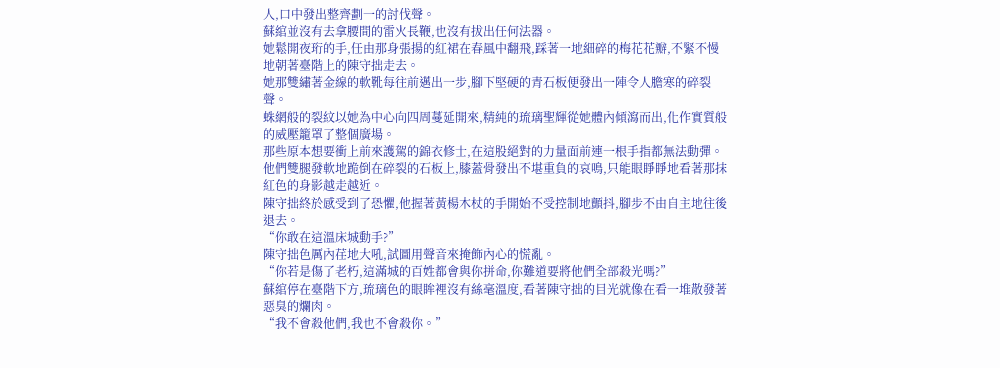人,口中發出整齊劃一的討伐聲。
蘇綰並沒有去拿腰間的雷火長鞭,也沒有拔出任何法器。
她鬆開夜珩的手,任由那身張揚的紅裙在春風中翻飛,踩著一地細碎的梅花花瓣,不緊不慢地朝著臺階上的陳守拙走去。
她那雙繡著金線的軟靴每往前邁出一步,腳下堅硬的青石板便發出一陣令人膽寒的碎裂聲。
蛛網般的裂紋以她為中心向四周蔓延開來,精純的琉璃聖輝從她體內傾瀉而出,化作實質般的威壓籠罩了整個廣場。
那些原本想要衝上前來護駕的錦衣修士,在這股絕對的力量面前連一根手指都無法動彈。
他們雙腿發軟地跪倒在碎裂的石板上,膝蓋骨發出不堪重負的哀鳴,只能眼睜睜地看著那抹紅色的身影越走越近。
陳守拙終於感受到了恐懼,他握著黃楊木杖的手開始不受控制地顫抖,腳步不由自主地往後退去。
“你敢在這溫床城動手?”
陳守拙色厲內荏地大吼,試圖用聲音來掩飾內心的慌亂。
“你若是傷了老朽,這滿城的百姓都會與你拼命,你難道要將他們全部殺光嗎?”
蘇綰停在臺階下方,琉璃色的眼眸裡沒有絲毫溫度,看著陳守拙的目光就像在看一堆散發著惡臭的爛肉。
“我不會殺他們,我也不會殺你。”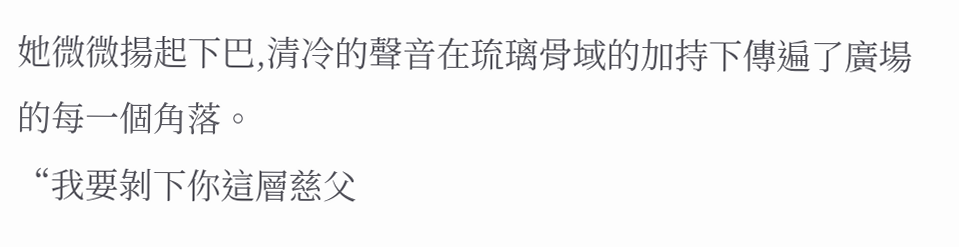她微微揚起下巴,清冷的聲音在琉璃骨域的加持下傳遍了廣場的每一個角落。
“我要剝下你這層慈父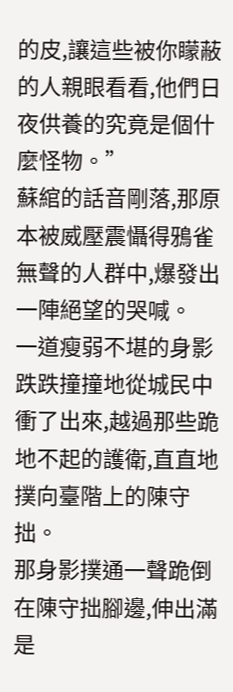的皮,讓這些被你矇蔽的人親眼看看,他們日夜供養的究竟是個什麼怪物。”
蘇綰的話音剛落,那原本被威壓震懾得鴉雀無聲的人群中,爆發出一陣絕望的哭喊。
一道瘦弱不堪的身影跌跌撞撞地從城民中衝了出來,越過那些跪地不起的護衛,直直地撲向臺階上的陳守拙。
那身影撲通一聲跪倒在陳守拙腳邊,伸出滿是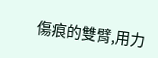傷痕的雙臂,用力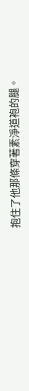抱住了他那條穿著素淨道袍的腿。